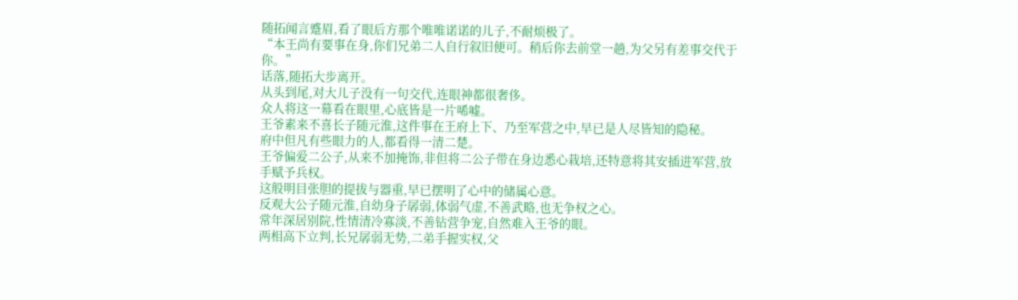随拓闻言蹙眉,看了眼后方那个唯唯诺诺的儿子,不耐烦极了。
“本王尚有要事在身,你们兄弟二人自行叙旧便可。稍后你去前堂一趟,为父另有差事交代于你。”
话落,随拓大步离开。
从头到尾,对大儿子没有一句交代,连眼神都很奢侈。
众人将这一幕看在眼里,心底皆是一片唏嘘。
王爷素来不喜长子随元淮,这件事在王府上下、乃至军营之中,早已是人尽皆知的隐秘。
府中但凡有些眼力的人,都看得一清二楚。
王爷偏爱二公子,从来不加掩饰,非但将二公子带在身边悉心栽培,还特意将其安插进军营,放手赋予兵权。
这般明目张胆的提拔与器重,早已摆明了心中的储属心意。
反观大公子随元淮,自幼身子孱弱,体弱气虚,不善武略,也无争权之心。
常年深居别院,性情清冷寡淡,不善钻营争宠,自然难入王爷的眼。
两相高下立判,长兄孱弱无势,二弟手握实权,父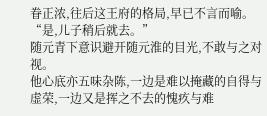眷正浓,往后这王府的格局,早已不言而喻。
“是,儿子稍后就去。”
随元青下意识避开随元淮的目光,不敢与之对视。
他心底亦五味杂陈,一边是难以掩藏的自得与虚荣,一边又是挥之不去的愧疚与难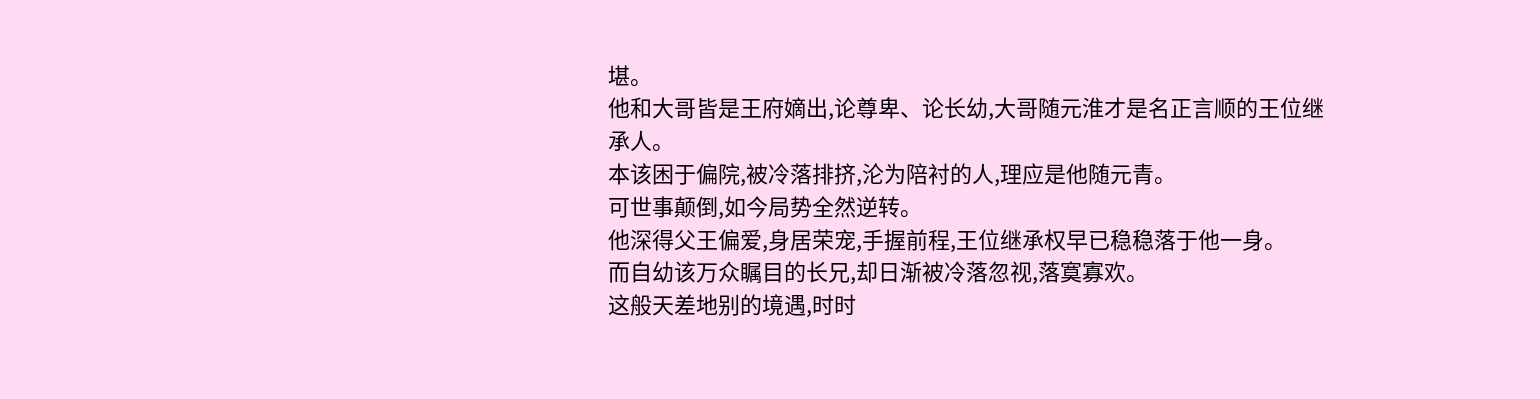堪。
他和大哥皆是王府嫡出,论尊卑、论长幼,大哥随元淮才是名正言顺的王位继承人。
本该困于偏院,被冷落排挤,沦为陪衬的人,理应是他随元青。
可世事颠倒,如今局势全然逆转。
他深得父王偏爱,身居荣宠,手握前程,王位继承权早已稳稳落于他一身。
而自幼该万众瞩目的长兄,却日渐被冷落忽视,落寞寡欢。
这般天差地别的境遇,时时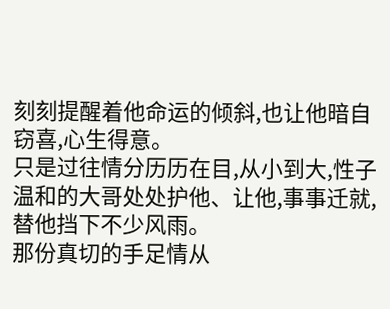刻刻提醒着他命运的倾斜,也让他暗自窃喜,心生得意。
只是过往情分历历在目,从小到大,性子温和的大哥处处护他、让他,事事迁就,替他挡下不少风雨。
那份真切的手足情从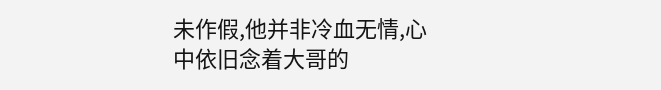未作假,他并非冷血无情,心中依旧念着大哥的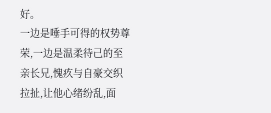好。
一边是唾手可得的权势尊荣,一边是温柔待己的至亲长兄,愧疚与自豪交织拉扯,让他心绪纷乱,面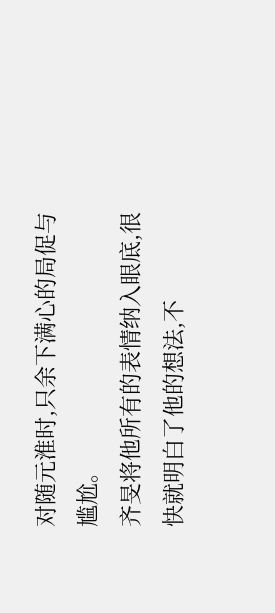对随元淮时,只余下满心的局促与尴尬。
齐旻将他所有的表情纳入眼底,很快就明白了他的想法,不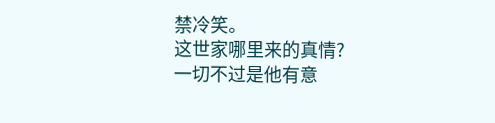禁冷笑。
这世家哪里来的真情?
一切不过是他有意